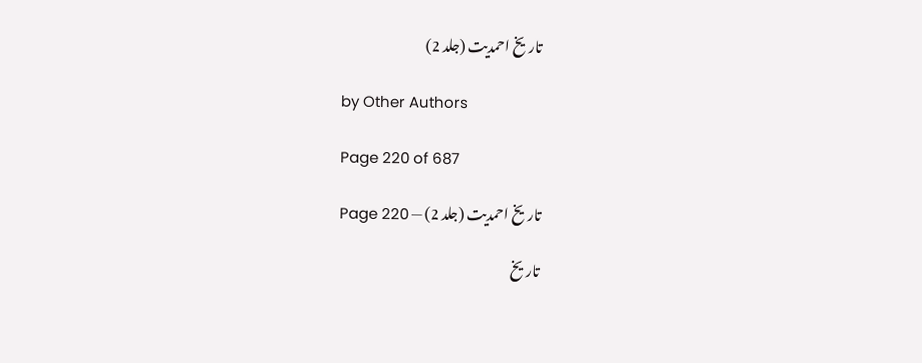تاریخ احمدیت (جلد 2)

by Other Authors

Page 220 of 687

تاریخ احمدیت (جلد 2) — Page 220

تاریخ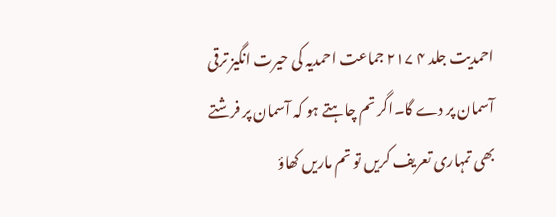احمدیت جلد ۴ ۲۱۷ جماعت احمدیہ کی حیرت انگیز ترقی آسمان پر دے گا۔اگر تم چاہتے ہو کہ آسمان پر فرشتے بھی تمہاری تعریف کریں تو تم ماریں کھاؤ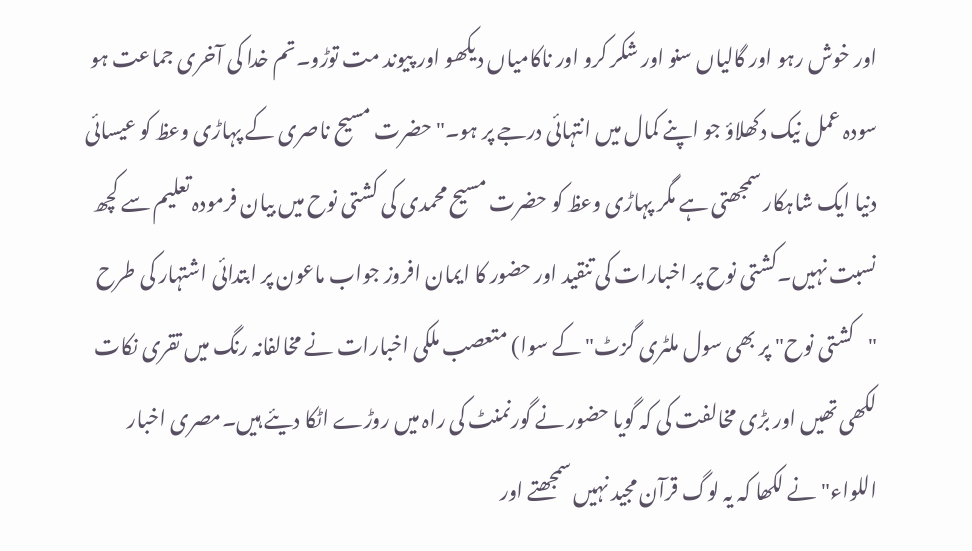اور خوش رہو اور گالیاں سنو اور شکر کرو اور ناکامیاں دیکھو اور پیوند مت توڑو۔تم خدا کی آخری جماعت ہو سودہ عمل نیک دکھلاؤ جو اپنے کمال میں انتہائی درجے پر ہو۔" حضرت مسیح ناصری کے پہاڑی وعظ کو عیسائی دنیا ایک شاہکار سمجھتی ہے مگر پہاڑی وعظ کو حضرت مسیح محمدی کی کشتی نوح میں بیان فرمودہ تعلیم سے کچھ نسبت نہیں۔کشتی نوح پر اخبارات کی تنقید اور حضور کا ایمان افروز جواب ماعون پر ابتدائی اشتہار کی طرح "کشتی نوح" پر بھی سول ملٹری گزٹ" کے سوا) متعصب ملکی اخبارات نے مخالفانہ رنگ میں تقری نکات لکھی تھیں اور بڑی مخالفت کی کہ گویا حضور نے گورنمنٹ کی راہ میں روڑے اٹکا دیئے ہیں۔مصری اخبار اللواء" نے لکھا کہ یہ لوگ قرآن مجید نہیں سمجھتے اور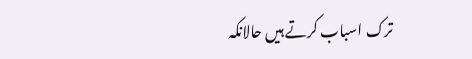ترک اسباب کرتے ہیں حالانکہ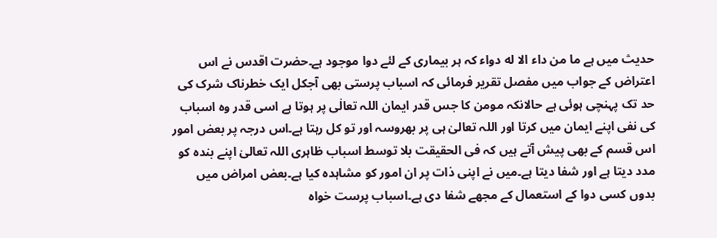حدیث میں ہے ما من داء الا له دواء کہ ہر بیماری کے لئے دوا موجود ہے۔حضرت اقدس نے اس اعتراض کے جواب میں مفصل تقریر فرمائی کہ اسباب پرستی بھی آجکل ایک خطرناک شرک کی حد تک پہنچی ہوئی ہے حالانکہ مومن کا جس قدر ایمان اللہ تعالٰی پر ہوتا ہے اسی قدر وہ اسباب کی نفی اپنے ایمان میں کرتا اور اللہ تعالیٰ ہی پر بھروسہ اور تو کل رہتا ہے۔اس درجہ پر بعض امور اس قسم کے بھی پیش آتے ہیں کہ فی الحقیقت بلا توسط اسباب ظاہری اللہ تعالیٰ اپنے بندہ کو مدد دیتا ہے اور شفا دیتا ہے۔میں نے اپنی ذات پر ان امور کو مشاہدہ کیا ہے۔بعض امراض میں بدوں کسی دوا کے استعمال کے مجھے شفا دی ہے۔اسباب پرست خواہ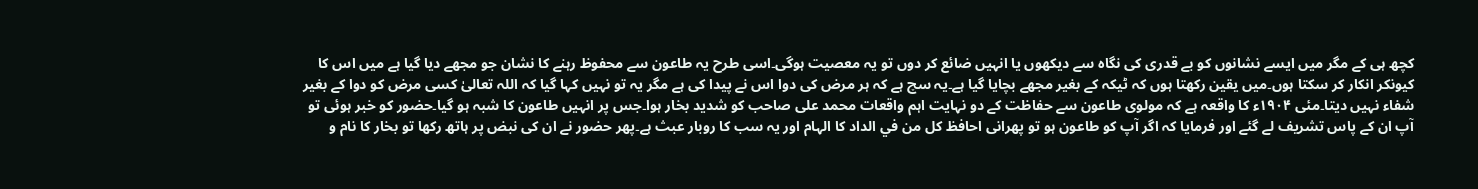کچھ ہی کے مگر میں ایسے نشانوں کو بے قدری کی نگاہ سے دیکھوں یا انہیں ضائع کر دوں تو یہ معصیت ہوگی۔اسی طرح یہ طاعون سے محفوظ رہنے کا نشان جو مجھے دیا گیا ہے میں اس کا کیونکر انکار کر سکتا ہوں۔میں یقین رکھتا ہوں کہ ٹیکہ کے بغیر مجھے بچایا گیا ہے۔یہ سچ ہے کہ ہر مرض کی دوا اس نے پیدا کی ہے مگر یہ تو نہیں کہا گیا کہ اللہ تعالیٰ کسی مرض کو دوا کے بغیر شفاء نہیں دیتا۔مئی ۱۹۰۴ء کا واقعہ ہے کہ مولوی طاعون سے حفاظت کے دو نہایت اہم واقعات محمد علی صاحب کو شدید بخار ہوا۔جس پر انہیں طاعون کا شبہ ہو گیا۔حضور کو خبر ہوئی تو آپ ان کے پاس تشریف لے گئے اور فرمایا کہ اگر آپ کو طاعون ہو تو پھرانی احافظ كل من في الداد کا الہام اور یہ سب کا روبار عبث ہے۔پھر حضور نے ان کی نبض پر ہاتھ رکھا تو بخار کا نام و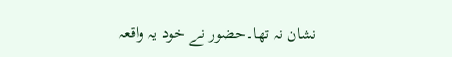نشان نہ تھا۔حضور نے خود یہ واقعہ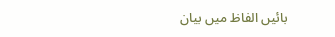بائیں الفاظ میں بیان